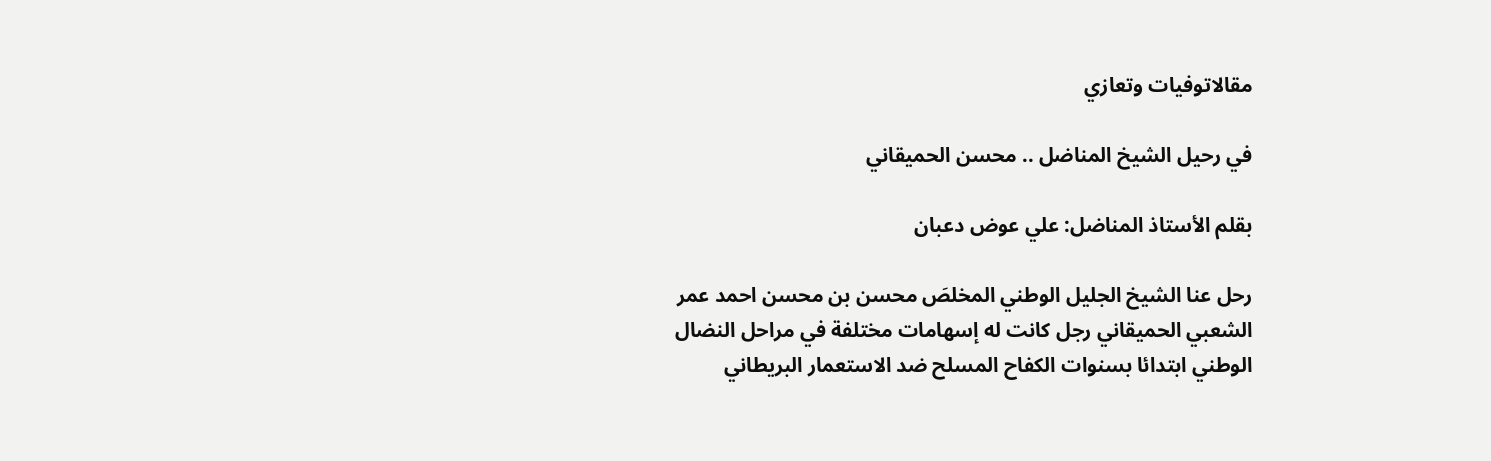مقالاتوفيات وتعازي

في رحيل الشيخ المناضل .. محسن الحميقاني

بقلم الأستاذ المناضل: علي عوض دعبان

رحل عنا الشيخ الجليل الوطني المخلصَ محسن بن محسن احمد عمر الشعبي الحميقاني رجل كانت له إسهامات مختلفة في مراحل النضال الوطني ابتدائا بسنوات الكفاح المسلح ضد الاستعمار البريطاني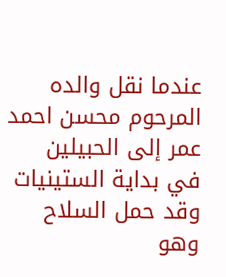عندما نقل والده المرحوم محسن احمد عمر إلى الحبيلين في بداية الستينيات وقد حمل السلاح وهو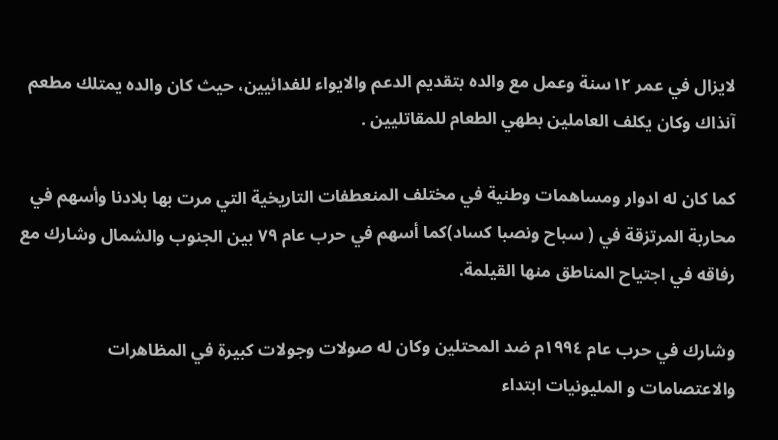لايزال في عمر ١٢سنة وعمل مع والده بتقديم الدعم والايواء للفدائيين، حيث كان والده يمتلك مطعم آنذاك وكان يكلف العاملين بطهي الطعام للمقاتليين .

كما كان له ادوار ومساهمات وطنية في مختلف المنعطفات التاريخية التي مرت بها بلادنا وأسهم في محاربة المرتزقة في ( سباح ونصبا كساد)كما أسهم في حرب عام ٧٩ بين الجنوب والشمال وشارك مع رفاقه في اجتياح المناطق منها القيلمة.

وشارك في حرب عام ١٩٩٤م ضد المحتلين وكان له صولات وجولات كبيرة في المظاهرات والاعتصامات و المليونيات ابتداء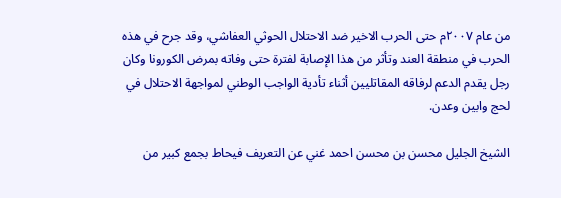من عام ٢٠٠٧م حتى الحرب الاخير ضد الاحتلال الحوثي العفاشي، وقد جرح في هذه الحرب في منطقة العند وتأثر من هذا الإصابة لفترة حتى وفاته بمرض الكورونا وكان رجل يقدم الدعم لرفاقه المقاتليين أثناء تأدية الواجب الوطني لمواجهة الاحتلال في لحج وابين وعدن.

الشيخ الجليل محسن بن محسن احمد غني عن التعريف فيحاط بجمع كبير من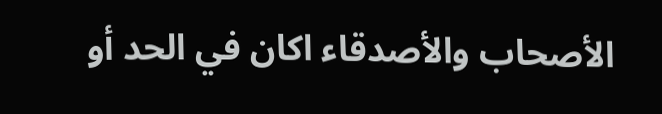الأصحاب والأصدقاء اكان في الحد أو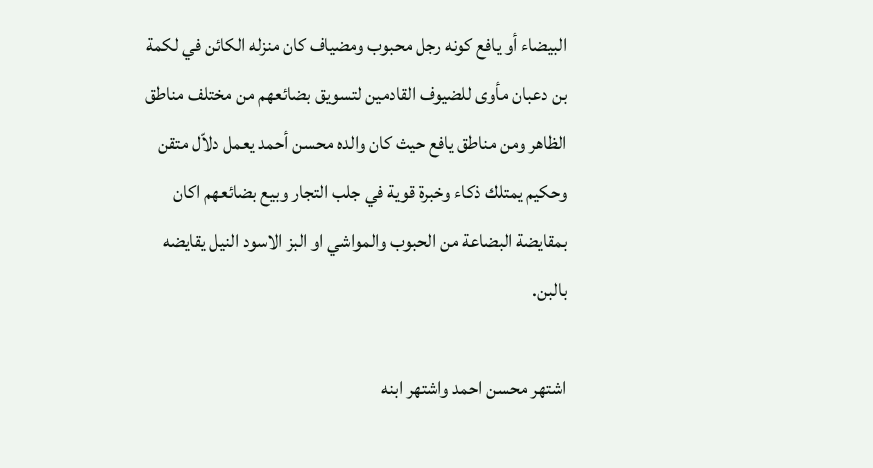البيضاء أو يافع كونه رجل محبوب ومضياف كان منزله الكائن في لكمة بن دعبان مأوى للضيوف القادمين لتسويق بضائعهم من مختلف مناطق الظاهر ومن مناطق يافع حيث كان والده محسن أحمد يعمل دلاّل متقن وحكيم يمتلك ذكاء وخبرة قوية في جلب التجار وبيع بضائعهم اكان بمقايضة البضاعة من الحبوب والمواشي او البز الاسود النيل يقايضه بالبن.

اشتهر محسن احمد واشتهر ابنه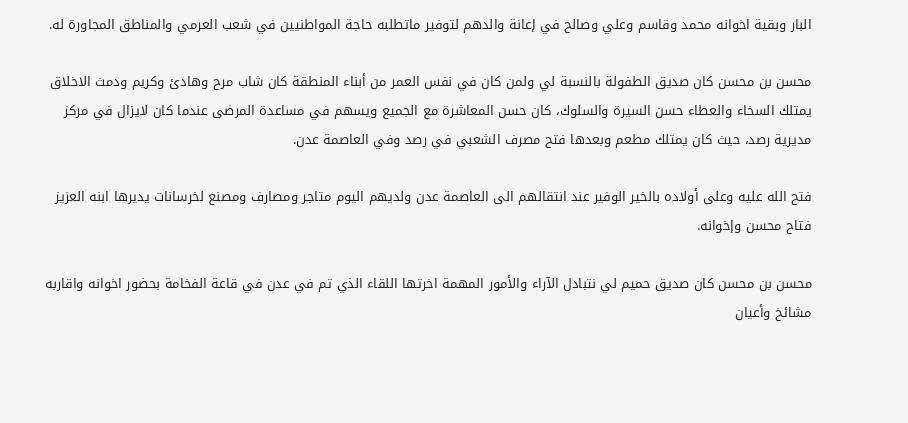البار وبقية اخوانه محمد وقاسم وعلي وصالح في إعانة والدهم لتوفير ماتطلبه حاجة المواطنيين في شعب العرمي والمناطق المجاورة له.

محسن بن محسن كان صديق الطفولة بالنسبة لي ولمن كان في نفس العمر من أبناء المنطقة كان شاب مرح وهادئ وكريم ودمث الاخلاق يمتلك السخاء والعطاء حسن السيرة والسلوك، كان حسن المعاشرة مع الجميع ويسهم في مساعدة المرضى عندما كان لايزال في مركز مديرية رصد، حيث كان يمتلك مطعم وبعدها فتح مصرف الشعبي في رصد وفي العاصمة عدن.

فتح الله عليه وعلى أولاده بالخير الوفير عند انتقالهم الى العاصمة عدن ولديهم اليوم متاجر ومصارف ومصنع لخرسانات يديرها ابنه العزيز فتاح محسن وإخوانه.

محسن بن محسن كان صديق حميم لي نتبادل الآراء والأمور المهمة اخرتها اللقاء الذي تم في عدن في قاعة الفخامة بحضور اخوانه واقاربه مشائخ وأعيان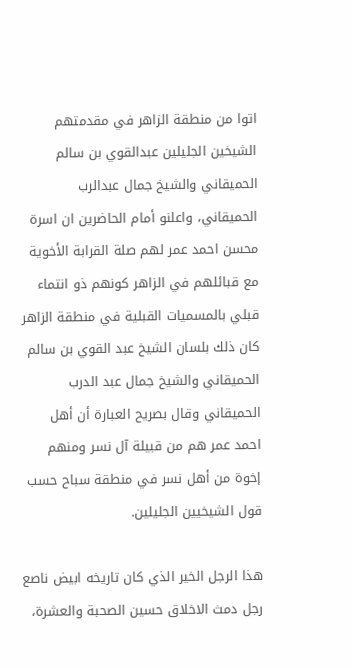اتوا من منطقة الزاهر في مقدمتهم الشيخين الجليلين عبدالقوي بن سالم الحميقاني والشيخ جمال عبدالرب الحميقاني، واعلنو أمام الحاضرين ان اسرة محسن احمد عمر لهم صلة القرابة الأخوية مع قبائلهم في الزاهر كونهم ذو انتماء قبلي بالمسميات القبلية في منطقة الزاهر كان ذلك بلسان الشيخ عبد القوي بن سالم الحميقاني والشيخ جمال عبد الدرب الحميقاني وقال بصريح العبارة أن أهل احمد عمر هم من قبيلة آل نسر ومنهم إخوة من أهل نسر في منطقة سباح حسب قول الشيخيين الجليلين.

هذا الرجل الخير الذي كان تاريخه ابيض ناصع رجل دمث الاخلاق حسين الصحبة والعشرة،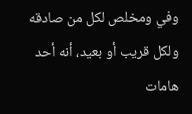وفي ومخلص لكل من صادقه ولكل قريب أو بعيد، أنه أحد هامات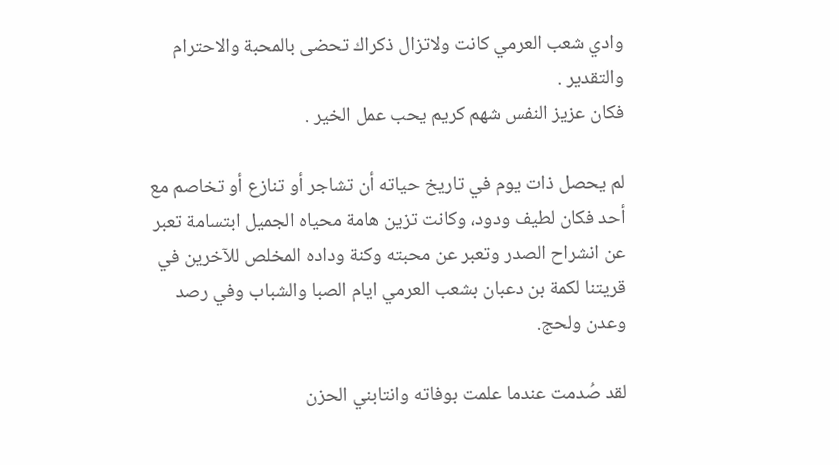وادي شعب العرمي كانت ولاتزال ذكراك تحضى بالمحبة والاحترام والتقدير .
فكان عزيز النفس شهم كريم يحب عمل الخير .

لم يحصل ذات يوم في تاريخ حياته أن تشاجر أو تنازع أو تخاصم مع أحد فكان لطيف ودود، وكانت تزين هامة محياه الجميل ابتسامة تعبر عن انشراح الصدر وتعبر عن محبته وكنة وداده المخلص للآخرين في قريتنا لكمة بن دعبان بشعب العرمي ايام الصبا والشباب وفي رصد وعدن ولحج.

لقد صُدمت عندما علمت بوفاته وانتابني الحزن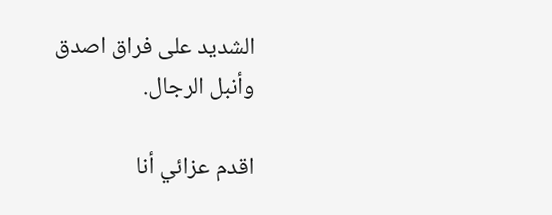الشديد على فراق اصدق وأنبل الرجال.

اقدم عزائي أنا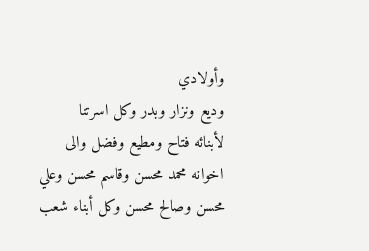وأولادي
وديع ونزار وبدر وكل اسرتنا
لأبنائه فتاح ومطيع وفضل والى اخوانه محمد محسن وقاسم محسن وعلي محسن وصالح محسن وكل أبناء شعب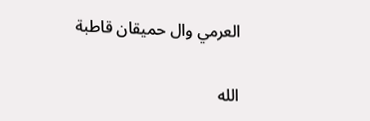العرمي وال حميقان قاطبة

الله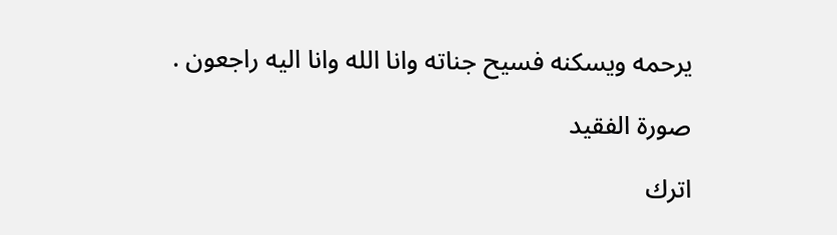يرحمه ويسكنه فسيح جناته وانا الله وانا اليه راجعون .

صورة الفقيد

اترك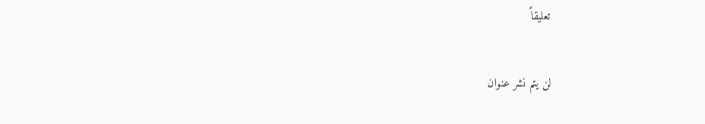تعليقاً

لن يتم نشر عنوان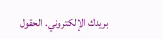بريدك الإلكتروني. الحقول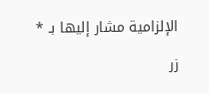الإلزامية مشار إليها بـ *

زر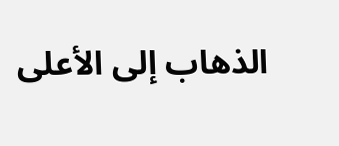الذهاب إلى الأعلى